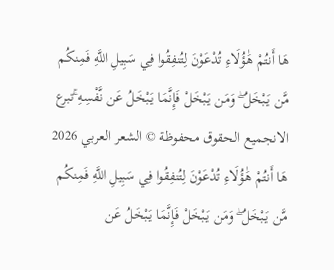هَا أَنتُمْ هَٰؤُلَاءِ تُدْعَوْنَ لِتُنفِقُوا فِي سَبِيلِ اللَّهِ فَمِنكُم مَّن يَبْخَلُ ۖ وَمَن يَبْخَلْ فَإِنَّمَا يَبْخَلُ عَن نَّفْسِهِ ۚتبرع الانجميع الحقوق محفوظة © الشعر العربي 2026
هَا أَنتُمْ هَٰؤُلَاءِ تُدْعَوْنَ لِتُنفِقُوا فِي سَبِيلِ اللَّهِ فَمِنكُم مَّن يَبْخَلُ ۖ وَمَن يَبْخَلْ فَإِنَّمَا يَبْخَلُ عَن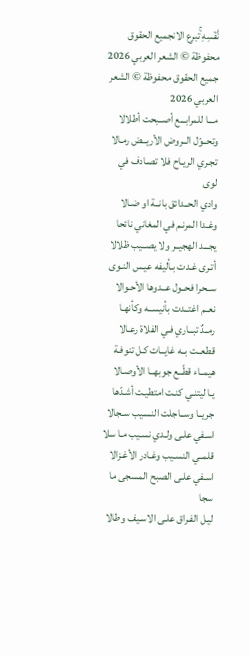نَّفْسِهِ ۚتبرع الانجميع الحقوق محفوظة © الشعر العربي 2026
جميع الحقوق محفوظة © الشعر العربي 2026
مـــا للمرابـــع أصــبحت أطلالا
وتحــوّل الــروض الأريــض رمـالا
تجـري الريـاح فلا تصـادف في لوى
وادي الحــدائق بانــة او ضـالا
وغـدا المرنـم في المغاني نائحا
يجـــد الهجيــر ولا يصــيب ظلالا
أتـرى غـدت بـأليفه عيـس النـوى
ســحرا فحــول عــدوها الأحـوالا
نعــم اغتــدت بأنيســه وكأنهـا
رمــدٌ تبــاري فـي الفلاة رعـالا
قطعــت بــه غايــات كـل تنوفـة
هيمــاء قطّــع جوبهــا الأوصـالا
يـا ليتنـي كنـت امتطيـت أشـدّها
جريــا وســاجلت النسـيب سـجالا
اسـفي علـى ولـدي نسـيب مـا سلا
قلمــي النسـيب وغـادر الأغـزالا
اسـفي علـى الصبح المسجى ما سجا
ليـل الفـراق علـى الاسـيف وطالا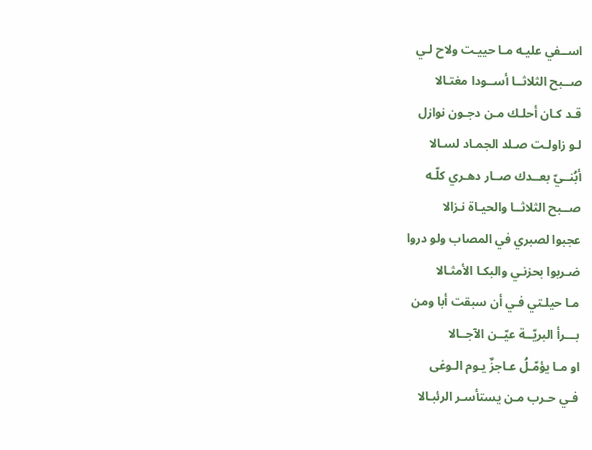اســفي عليـه مـا حييـت ولاح لـي
صــبح الثلاثــا أســودا مغتـالا
قـد كـان أحلـك مـن دجـون نوازل
لـو زاولـت صـلد الجمـاد لسـالا
أبُنــيّ بعــدك صــار دهـري كلّـه
صــبح الثلاثــا والحيـاة نـزالا
عجبوا لصبري في المصاب ولو دروا
ضـربوا بحزنـي والبكـا الأمثـالا
مـا حيلـتي فـي أن سبقت أبا ومن
بـــرأ البريّــة عيّــن الآجــالا
او مـا يؤمّـلُ عـاجزٌ يـوم الـوغى
فـي حـرب مـن يستأسـر الرئبـالا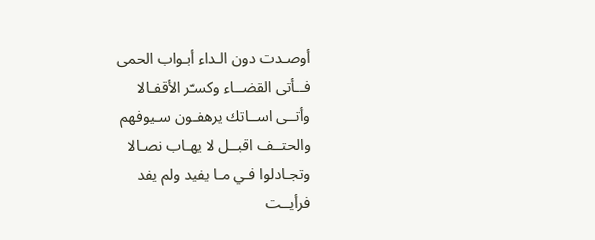أوصـدت دون الـداء أبـواب الحمى
فــأتى القضــاء وكسـّر الأقفـالا
وأتــى اســاتك يرهفـون سـيوفهم
والحتــف اقبــل لا يهـاب نصـالا
وتجـادلوا فـي مـا يفيد ولم يفد
فرأيــت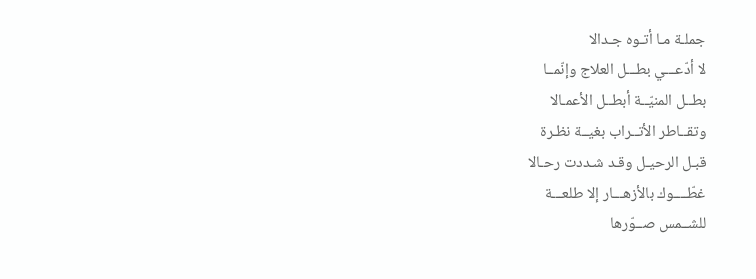جملـة مـا أتـوه جـدالا
لا أدّعـــي بطـــل العلاج وإنّمــا
بطــل المنيّــة أبطــل الأعمـالا
وتقــاطر الأتــراب بغيــة نظـرة
قبـل الرحيـل وقـد شـددت رحـالا
غطّــــوك بالأزهـــار إلا طلعـــة
للشــمس صــوّرها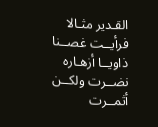القـدير مثـالا
فرأيــت غصــنا ذاويــا أزهـاره
نضــرت ولكــن أثمــرت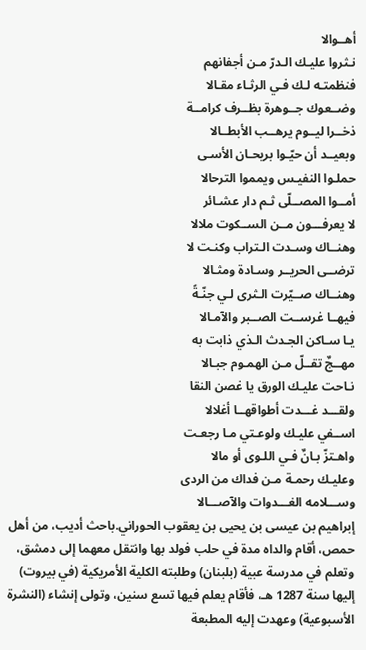أهــوالا
نـثروا عليـك الـدرّ مـن أجفانهم
فنظمتـه لـك فـي الرثـاء مقـالا
وضــعوك جــوهرة بظــرف كرامــة
ذخــرا ليــوم يرهــب الأبطــالا
وبعيــد أن حيّـوا بريحـان الأسـى
حملـوا النفيـس ويمموا الترحالا
أمــوا المصــلّى ثـم دار عشـائر
لا يعرفـــون مــن الســكوت ملالا
وهنــاك وسـدت الـتراب وكنـت لا
ترضــى الحريــر وسـادة ومثـالا
وهنــاك صــيّرت الـثرى لـي جنّـةً
فيهــا غرســت الصــبر والآمـالا
يـا سـاكن الجـدث الـذي ذابت به
مهــجٌ تقــلّ مـن الهمـوم جبـالا
نـاحت عليـك الورق يا غصن النقا
ولقـــد غـــدت أطواقهــا أغلالا
اســفي عليـك ولوعـتي مـا رجعـت
واهـتزّ بـانٌ فـي اللـوى أو مالا
وعليـك رحمـة مـن فداك من الردى
وســـلامه الغـــدوات والآصـــالا
إبراهيم بن عيسى بن يحيى بن يعقوب الحوراني.باحث أديب، من أهل حمص، أقام والداه مدة في حلب فولد بها وانتقل معهما إلى دمشق، وتعلم في مدرسة عبية (بلبنان) وطلبته الكلية الأمريكية (في بيروت) إليها سنة 1287 هـ، فأقام يعلم فيها تسع سنين، وتولى إنشاء (النشرة الأسبوعية) وعهدت إليه المطبعة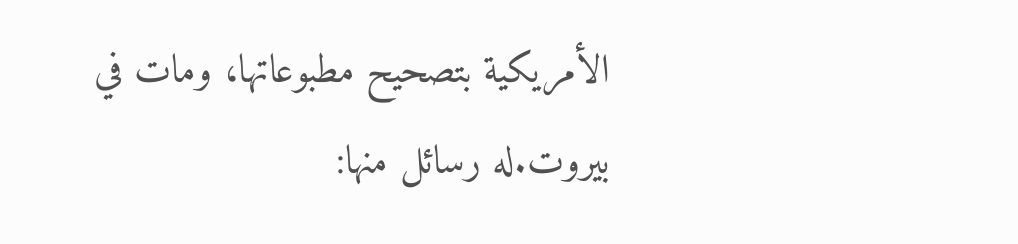الأمريكية بتصحيح مطبوعاتها، ومات في بيروت.له رسائل منها: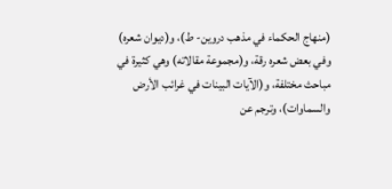(منهاج الحكماء في مذهب دروين- ط)، و(ديوان شعره) وفي بعض شعره رقة، و(مجموعة مقالاته) وهي كثيرة في مباحث مختلفة، و(الآيات البينات في غرائب الأرض والسماوات)، وترجم عن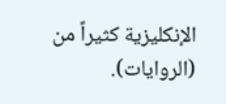الإنكليزية كثيراً من (الروايات).